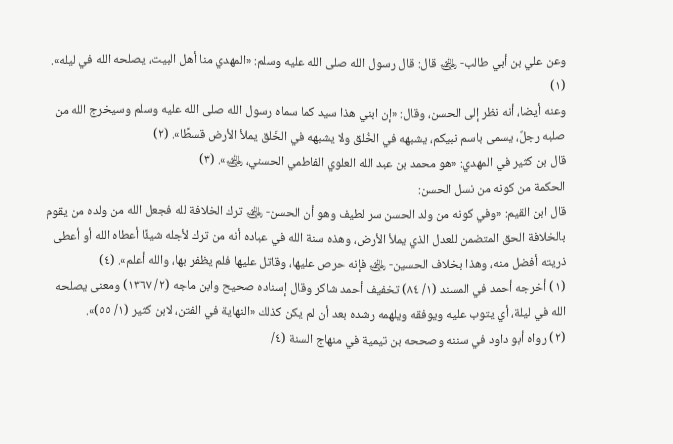وعن علي بن أبي طالب- ﵁ قال: قال رسول الله صلى الله عليه وسلم: «المهدي منا أهل البيت، يصلحه الله في ليله». (١)
وعنه أيضا، أنه نظر إلى الحسن، وقال: «إن ابني هذا سيد كما سماه رسول الله صلى الله عليه وسلم وسيخرج الله من صلبه رجلٌ، يسمى باسم نبيكم، يشبهه في الخُلق ولا يشبهه في الخَلق يملأ الأرض قسطًا». (٢)
قال بن كثير في المهدي: «هو محمد بن عبد الله العلوي الفاطمي الحسني، ﵁». (٣)
الحكمة من كونه من نسل الحسن:
قال ابن القيم: «وفي كونه من ولد الحسن سر لطيف وهو أن الحسن- ﵁ ترك الخلافة لله فجعل الله من ولده من يقوم بالخلافة الحق المتضمن للعدل الذي يملأ الأرض، وهذه سنة الله في عباده أنه من ترك لأجله شيئًا أعطاه الله أو أعطى ذريته أفضل منه، وهذا بخلاف الحسين- ﵁ فإنه حرص عليها، وقاتل عليها فلم يظفر بها، والله أعلم». (٤)
(١) أخرجه أحمد في المسند (١/ ٨٤) تخفيف أحمد شاكر وقال إسناده صحيح وابن ماجه (٢/ ١٣٦٧) ومعنى يصلحه الله في ليلة، أي يتوب عليه ويوفقه ويلهمه رشده بعد أن لم يكن كذلك «النهاية في الفتن، لابن كثير (١/ ٥٥)».
(٢) رواه أبو داود في سننه وصححه بن تيمية في منهاج السنة (٤/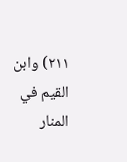٢١١) وابن القيم في المنار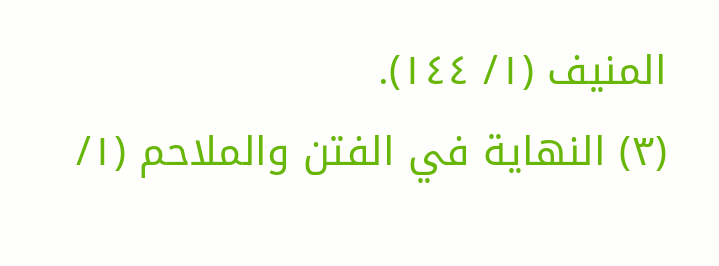المنيف (١/ ١٤٤).
(٣) النهاية في الفتن والملاحم (١/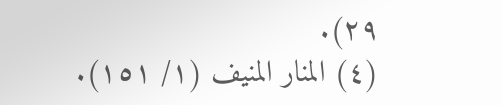٢٩).
(٤) المنار المنيف (١/ ١٥١).